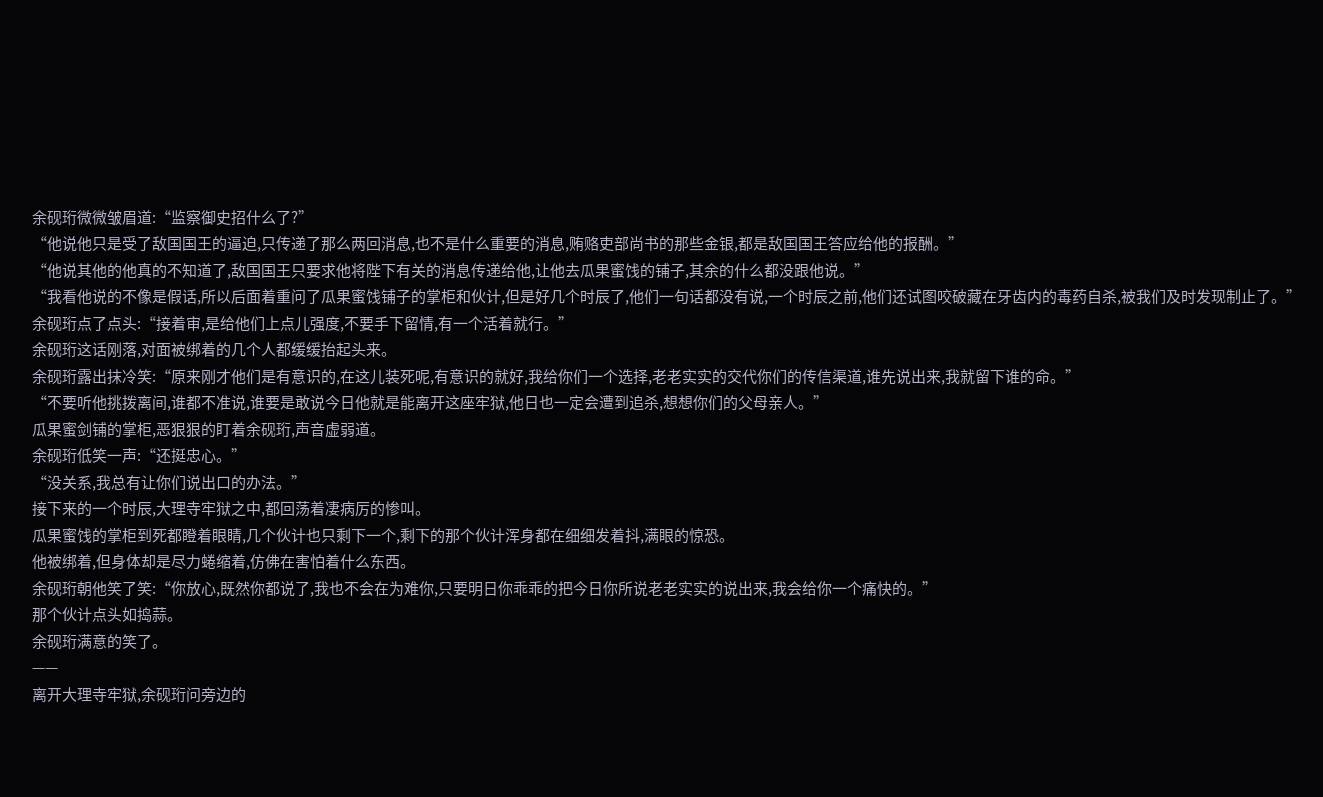余砚珩微微皱眉道:“监察御史招什么了?”
“他说他只是受了敌国国王的逼迫,只传递了那么两回消息,也不是什么重要的消息,贿赂吏部尚书的那些金银,都是敌国国王答应给他的报酬。”
“他说其他的他真的不知道了,敌国国王只要求他将陛下有关的消息传递给他,让他去瓜果蜜饯的铺子,其余的什么都没跟他说。”
“我看他说的不像是假话,所以后面着重问了瓜果蜜饯铺子的掌柜和伙计,但是好几个时辰了,他们一句话都没有说,一个时辰之前,他们还试图咬破藏在牙齿内的毒药自杀,被我们及时发现制止了。”
余砚珩点了点头:“接着审,是给他们上点儿强度,不要手下留情,有一个活着就行。”
余砚珩这话刚落,对面被绑着的几个人都缓缓抬起头来。
余砚珩露出抹冷笑:“原来刚才他们是有意识的,在这儿装死呢,有意识的就好,我给你们一个选择,老老实实的交代你们的传信渠道,谁先说出来,我就留下谁的命。”
“不要听他挑拨离间,谁都不准说,谁要是敢说今日他就是能离开这座牢狱,他日也一定会遭到追杀,想想你们的父母亲人。”
瓜果蜜剑铺的掌柜,恶狠狠的盯着余砚珩,声音虚弱道。
余砚珩低笑一声:“还挺忠心。”
“没关系,我总有让你们说出口的办法。”
接下来的一个时辰,大理寺牢狱之中,都回荡着凄病厉的惨叫。
瓜果蜜饯的掌柜到死都瞪着眼睛,几个伙计也只剩下一个,剩下的那个伙计浑身都在细细发着抖,满眼的惊恐。
他被绑着,但身体却是尽力蜷缩着,仿佛在害怕着什么东西。
余砚珩朝他笑了笑:“你放心,既然你都说了,我也不会在为难你,只要明日你乖乖的把今日你所说老老实实的说出来,我会给你一个痛快的。”
那个伙计点头如捣蒜。
余砚珩满意的笑了。
——
离开大理寺牢狱,余砚珩问旁边的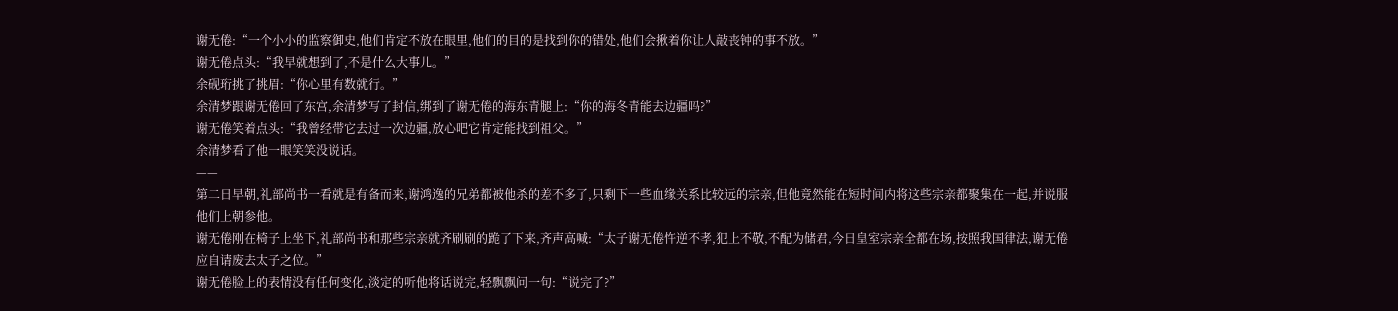谢无倦:“一个小小的监察御史,他们肯定不放在眼里,他们的目的是找到你的错处,他们会揪着你让人敲丧钟的事不放。”
谢无倦点头:“我早就想到了,不是什么大事儿。”
余砚珩挑了挑眉:“你心里有数就行。”
余清梦跟谢无倦回了东宫,余清梦写了封信,绑到了谢无倦的海东青腿上:“你的海冬青能去边疆吗?”
谢无倦笑着点头:“我曾经带它去过一次边疆,放心吧它肯定能找到祖父。”
余清梦看了他一眼笑笑没说话。
——
第二日早朝,礼部尚书一看就是有备而来,谢鸿逸的兄弟都被他杀的差不多了,只剩下一些血缘关系比较远的宗亲,但他竟然能在短时间内将这些宗亲都聚集在一起,并说服他们上朝参他。
谢无倦刚在椅子上坐下,礼部尚书和那些宗亲就齐刷刷的跪了下来,齐声高喊:“太子谢无倦忤逆不孝,犯上不敬,不配为储君,今日皇室宗亲全都在场,按照我国律法,谢无倦应自请废去太子之位。”
谢无倦脸上的表情没有任何变化,淡定的听他将话说完,轻飘飘问一句:“说完了?”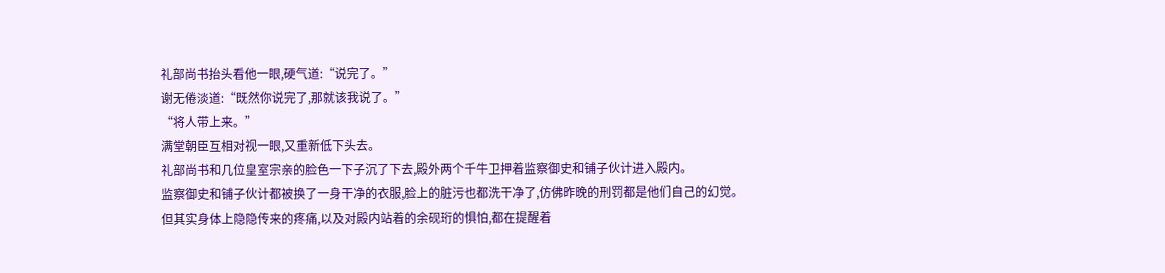礼部尚书抬头看他一眼,硬气道:“说完了。”
谢无倦淡道:“既然你说完了,那就该我说了。”
“将人带上来。”
满堂朝臣互相对视一眼,又重新低下头去。
礼部尚书和几位皇室宗亲的脸色一下子沉了下去,殿外两个千牛卫押着监察御史和铺子伙计进入殿内。
监察御史和铺子伙计都被换了一身干净的衣服,脸上的脏污也都洗干净了,仿佛昨晚的刑罚都是他们自己的幻觉。
但其实身体上隐隐传来的疼痛,以及对殿内站着的余砚珩的惧怕,都在提醒着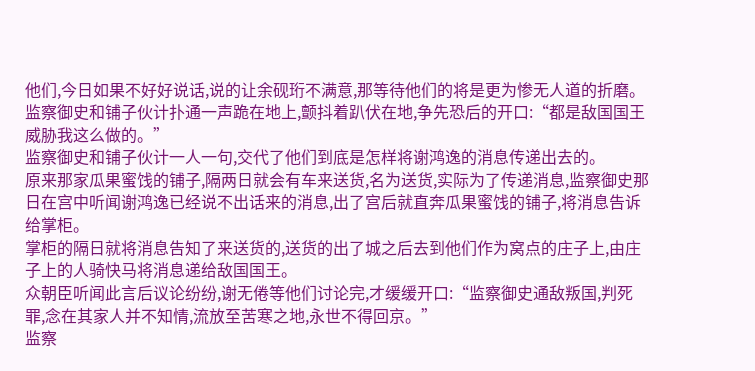他们,今日如果不好好说话,说的让余砚珩不满意,那等待他们的将是更为惨无人道的折磨。
监察御史和铺子伙计扑通一声跪在地上,颤抖着趴伏在地,争先恐后的开口:“都是敌国国王威胁我这么做的。”
监察御史和铺子伙计一人一句,交代了他们到底是怎样将谢鸿逸的消息传递出去的。
原来那家瓜果蜜饯的铺子,隔两日就会有车来送货,名为送货,实际为了传递消息,监察御史那日在宫中听闻谢鸿逸已经说不出话来的消息,出了宫后就直奔瓜果蜜饯的铺子,将消息告诉给掌柜。
掌柜的隔日就将消息告知了来送货的,送货的出了城之后去到他们作为窝点的庄子上,由庄子上的人骑快马将消息递给敌国国王。
众朝臣听闻此言后议论纷纷,谢无倦等他们讨论完,才缓缓开口:“监察御史通敌叛国,判死罪,念在其家人并不知情,流放至苦寒之地,永世不得回京。”
监察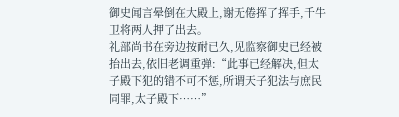御史闻言晕倒在大殿上,谢无倦挥了挥手,千牛卫将两人押了出去。
礼部尚书在旁边按耐已久,见监察御史已经被抬出去,依旧老调重弹:“此事已经解决,但太子殿下犯的错不可不惩,所谓天子犯法与庶民同罪,太子殿下……”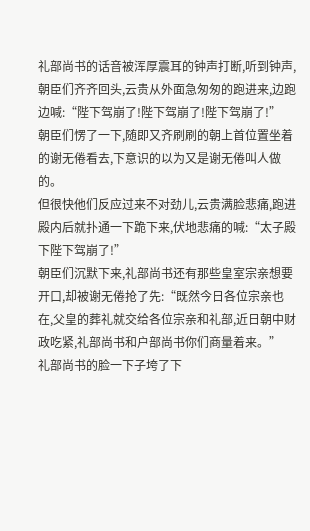礼部尚书的话音被浑厚震耳的钟声打断,听到钟声,朝臣们齐齐回头,云贵从外面急匆匆的跑进来,边跑边喊:“陛下驾崩了!陛下驾崩了!陛下驾崩了!”
朝臣们愣了一下,随即又齐刷刷的朝上首位置坐着的谢无倦看去,下意识的以为又是谢无倦叫人做的。
但很快他们反应过来不对劲儿,云贵满脸悲痛,跑进殿内后就扑通一下跪下来,伏地悲痛的喊:“太子殿下陛下驾崩了!”
朝臣们沉默下来,礼部尚书还有那些皇室宗亲想要开口,却被谢无倦抢了先:“既然今日各位宗亲也在,父皇的葬礼就交给各位宗亲和礼部,近日朝中财政吃紧,礼部尚书和户部尚书你们商量着来。”
礼部尚书的脸一下子垮了下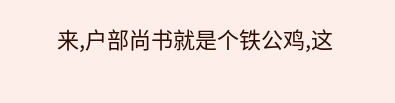来,户部尚书就是个铁公鸡,这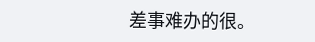差事难办的很。